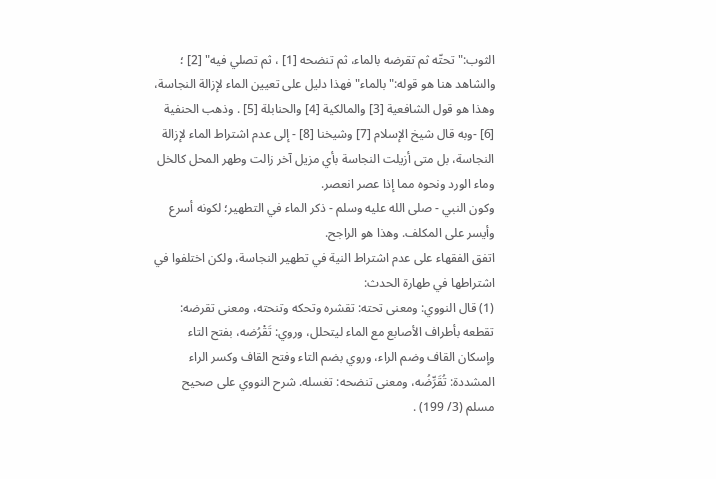الثوب:"تحتّه ثم تقرضه بالماء، ثم تنضحه [1] ، ثم تصلي فيه" [2] ؛ والشاهد هنا هو قوله:"بالماء"فهذا دليل على تعيين الماء لإزالة النجاسة، وهذا هو قول الشافعية [3] والمالكية [4] والحنابلة [5] . وذهب الحنفية [6] -وبه قال شيخ الإسلام [7] وشيخنا [8] - إلى عدم اشتراط الماء لإزالة النجاسة، بل متى أزيلت النجاسة بأي مزيل آخر زالت وطهر المحل كالخل وماء الورد ونحوه مما إذا عصر انعصر.
وكون النبي - صلى الله عليه وسلم - ذكر الماء في التطهير؛ لكونه أسرع وأيسر على المكلف. وهذا هو الراجح.
اتفق الفقهاء على عدم اشتراط النية في تطهير النجاسة، ولكن اختلفوا في اشتراطها في طهارة الحدث:
(1) قال النووي: ومعنى تحته: تقشره وتحكه وتنحته، ومعنى تقرضه: تقطعه بأطراف الأصابع مع الماء ليتحلل، وروي: تَقْرُضه، بفتح التاء وإسكان القاف وضم الراء، وروي بضم التاء وفتح القاف وكسر الراء المشددة: تُقَرِّضُه، ومعنى تنضحه: تغسله. شرح النووي على صحيح مسلم (3/ 199) .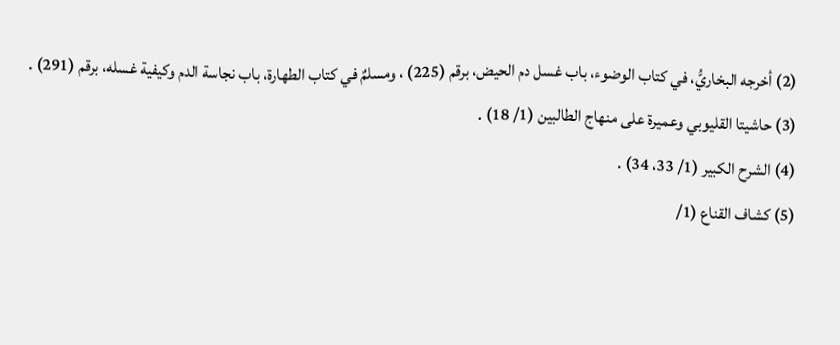(2) أخرجه البخاريُّ، في كتاب الوضوء، باب غسل دم الحيض، برقم (225) ، ومسلمٌ في كتاب الطهارة، باب نجاسة الدم وكيفية غسله، برقم (291) .
(3) حاشيتا القليوبي وعميرة على منهاج الطالبين (1/ 18) .
(4) الشرح الكبير (1/ 33، 34) .
(5) كشاف القناع (1/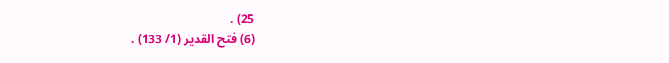25) .
(6) فتح القدير (1/ 133) .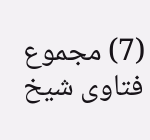(7) مجموع فتاوى شيخ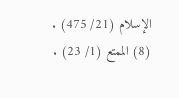الإسلام (21/ 475) .
(8) الممتع (1/ 23) .